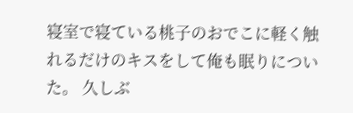寝室で寝ている桃子のおでこに軽く触れるだけのキスをして俺も眠りについた。 久しぶ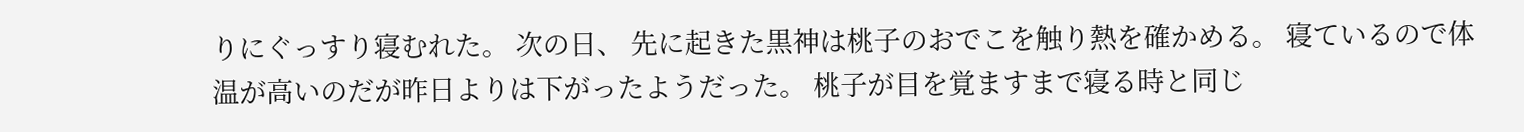りにぐっすり寝むれた。 次の日、 先に起きた黒神は桃子のおでこを触り熱を確かめる。 寝ているので体温が高いのだが昨日よりは下がったようだった。 桃子が目を覚ますまで寝る時と同じ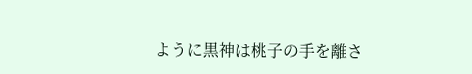ように黒神は桃子の手を離さ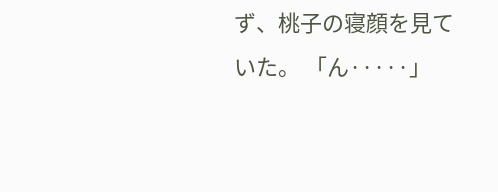ず、桃子の寝顔を見ていた。 「ん·····」